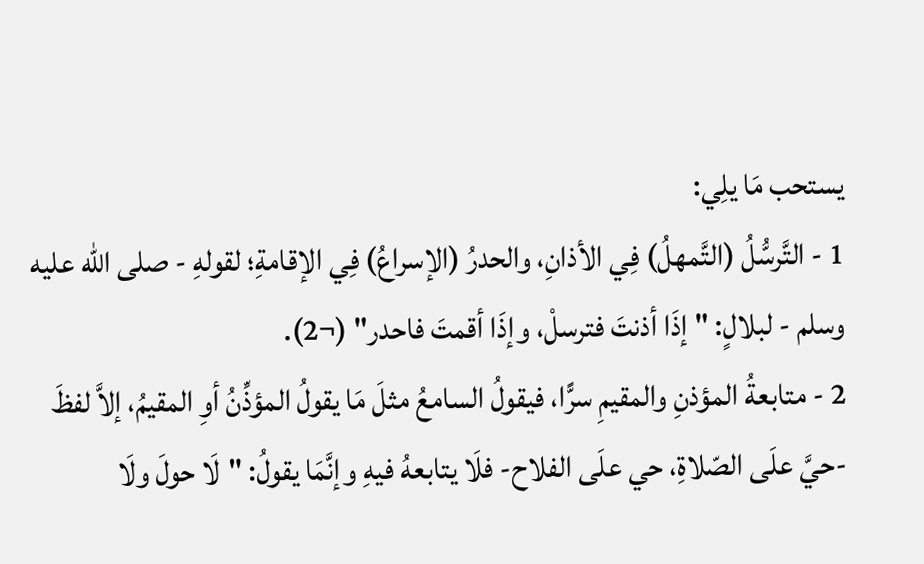يستحب مَا يلِي:
1 - التَّرسُّلُ (التَّمهلُ) فِي الأذانِ، والحدرُ (الإسراعُ) فِي الإقامةِ؛ لقولهِ - صلى الله عليه وسلم - لبلالٍ: "إذَا أذنتَ فترسلْ، وإذَا أقمتَ فاحدر" (¬2).
2 - متابعةُ المؤذنِ والمقيمِ سرًّا، فيقولُ السامعُ مثلَ مَا يقولُ المؤذِّنُ أوِ المقيمُ، إلاَّ لفظَ -حيَّ علَى الصّلاةِ، حي علَى الفلاح- فلَا يتابعهُ فيهِ وإنَّمَا يقولُ: "لَا حولَ ولَا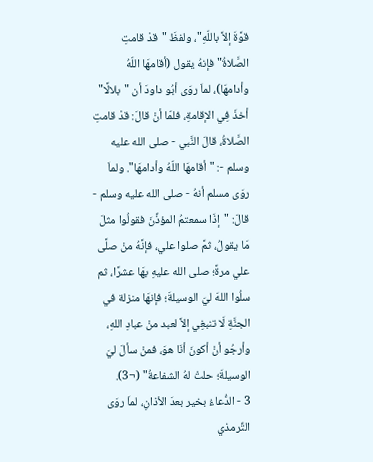قوَّةَ إلاَّ باللّهِ"، ولفظَ "قدْ قامتِ الصَّلاةُ" فإنهُ يقول (أقامهَا اللّهُ وأدامهَا)، لماَ روَى أبُو داودَ أن "بلالًا" أخذَ فِي الإقامةِ، فلمّا أنْ قالَ: قدْ قامتِ الصَّلاةُ، قالَ النَّبي - صلى الله عليه وسلم -: "أقامهَا اللّهُ وأدامهَا". ولماَ روَى مسلم أنهُ - صلى الله عليه وسلم - قالَ: "إذَا سمعتمُ المؤذِّنَ فقولُوا مثلَ مَا يقولُ، ثمَّ صلوا علي، فإنَّهُ منْ صلَّى علي مرةً؛ صلى الله عليهِ بهَا عشرًا، ثم سلُوا اللهَ ليَ الوسيلةَ؛ فإنهَا منزلة في الجنَّةِ لَا تنبغِي إلاَّ لعبد منْ عبادِ اللهِ، وأرجُو أنْ أكونَ أنَا هوَ، فمنْ سألَ ليَ الوسيلةَ؛ حلتْ لهُ الشفاعةُ" (¬3).
3 - الدُّعاءُ بخير بعدَ الأذانِ، لماَ روَى التِّرمذي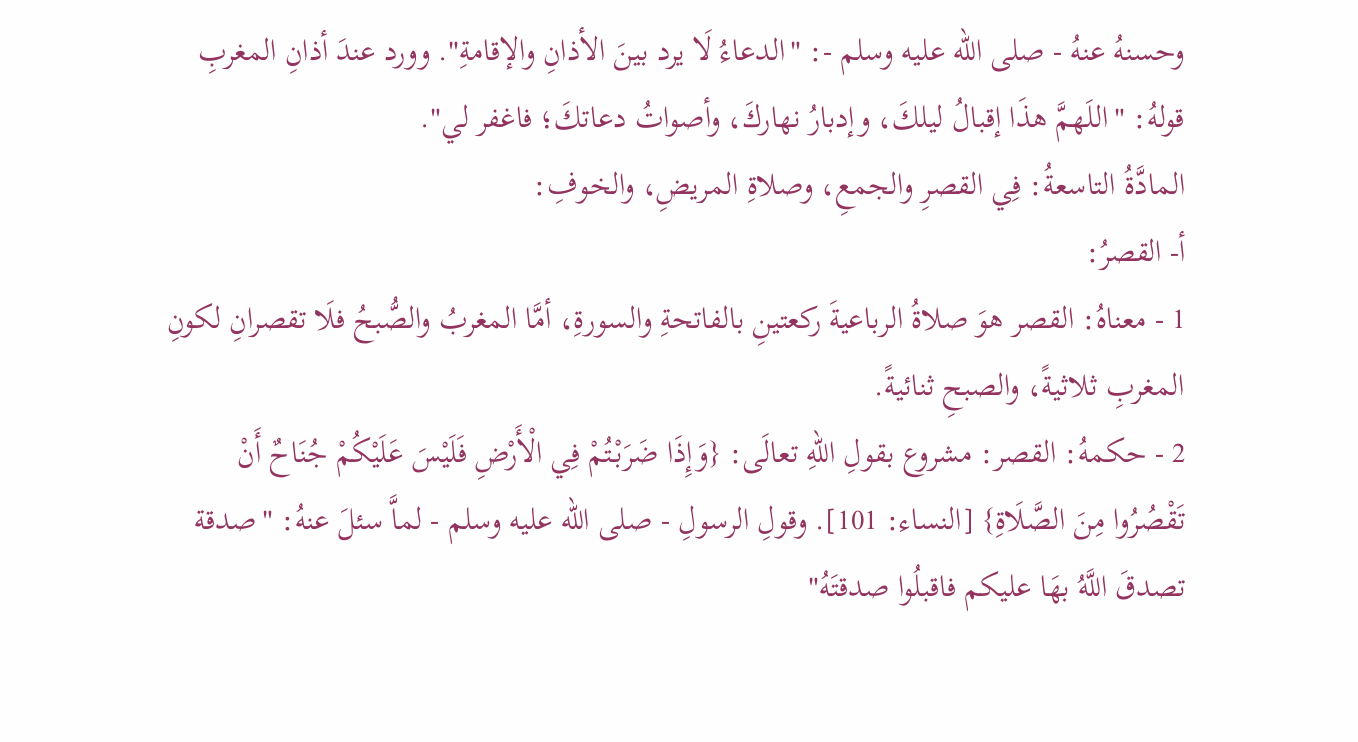وحسنهُ عنهُ - صلى الله عليه وسلم -: "الدعاءُ لَا يرد بينَ الأذانِ والإقامةِ". وورد عندَ أذانِ المغربِ قولهُ: "اللَهمَّ هذَا إقبالُ ليلكَ، وإدبارُ نهاركَ، وأصواتُ دعاتكَ؛ فاغفر لي".
المادَّةُ التاسعةُ: فِي القصرِ والجمعِ، وصلاةِ المريضِ، والخوفِ:
أ- القصرُ:
1 - معناهُ: القصر هوَ صلاةُ الرباعيةَ ركعتينِ بالفاتحةِ والسورةِ، أمَّا المغربُ والصُّبحُ فلَا تقصرانِ لكونِ المغربِ ثلاثيةً، والصبحِ ثنائيةً.
2 - حكمهُ: القصر: مشروع بقولِ اللهِ تعالَى: {وَإِذَا ضَرَبْتُمْ فِي الْأَرْضِ فَلَيْسَ عَلَيْكُمْ جُنَاحٌ أَنْ تَقْصُرُوا مِنَ الصَّلَاةِ} [النساء: 101]. وقولِ الرسولِ - صلى الله عليه وسلم - لماَّ سئلَ عنهُ: "صدقة تصدقَ اللَّهُ بهَا عليكم فاقبلُوا صدقتَهُ"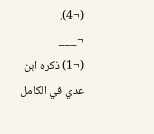(¬4).
¬___
(¬1) ذكره ابن عدي في الكامل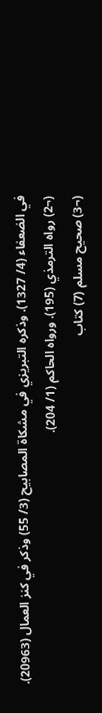في الضعفاء (4/ 1327). وذكره التبريزي في مشكاة المصابيح (3/ 55) وذكر في كنز العمال (20963).
(¬2) رواه الترمذي (195). ورواه الحاكم (1/ 204).
(¬3) صحيح مسلم (7) كتاب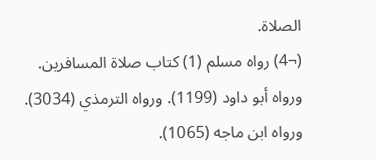الصلاة.
(¬4) رواه مسلم (1) كتاب صلاة المسافرين. ورواه أبو داود (1199). ورواه الترمذي (3034). ورواه ابن ماجه (1065).